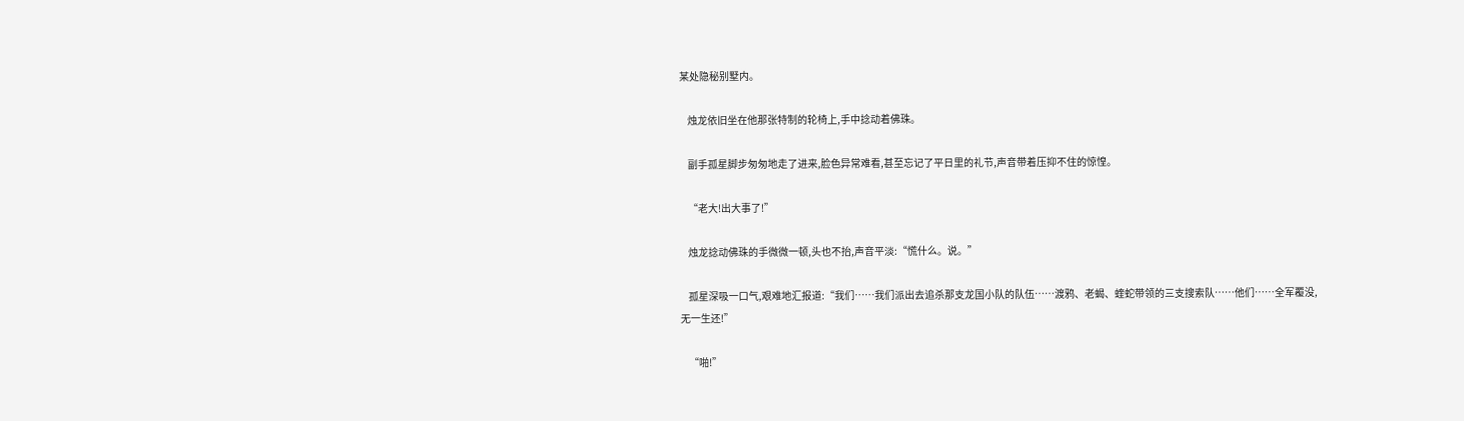某处隐秘别墅内。

    烛龙依旧坐在他那张特制的轮椅上,手中捻动着佛珠。

    副手孤星脚步匆匆地走了进来,脸色异常难看,甚至忘记了平日里的礼节,声音带着压抑不住的惊惶。

    “老大!出大事了!”

    烛龙捻动佛珠的手微微一顿,头也不抬,声音平淡:“慌什么。说。”

    孤星深吸一口气,艰难地汇报道:“我们……我们派出去追杀那支龙国小队的队伍……渡鸦、老蝎、蝰蛇带领的三支搜索队……他们……全军覆没,无一生还!”

    “啪!”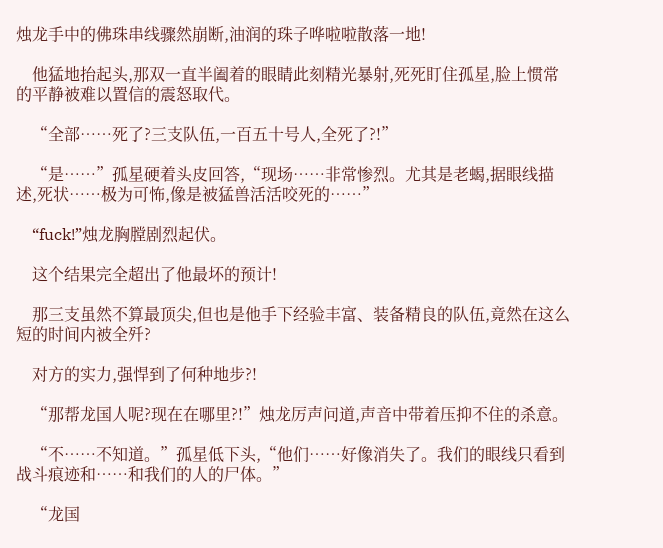烛龙手中的佛珠串线骤然崩断,油润的珠子哗啦啦散落一地!

    他猛地抬起头,那双一直半阖着的眼睛此刻精光暴射,死死盯住孤星,脸上惯常的平静被难以置信的震怒取代。

    “全部……死了?三支队伍,一百五十号人,全死了?!”

    “是……”孤星硬着头皮回答,“现场……非常惨烈。尤其是老蝎,据眼线描述,死状……极为可怖,像是被猛兽活活咬死的……”

    “fuck!”烛龙胸膛剧烈起伏。

    这个结果完全超出了他最坏的预计!

    那三支虽然不算最顶尖,但也是他手下经验丰富、装备精良的队伍,竟然在这么短的时间内被全歼?

    对方的实力,强悍到了何种地步?!

    “那帮龙国人呢?现在在哪里?!”烛龙厉声问道,声音中带着压抑不住的杀意。

    “不……不知道。”孤星低下头,“他们……好像消失了。我们的眼线只看到战斗痕迹和……和我们的人的尸体。”

    “龙国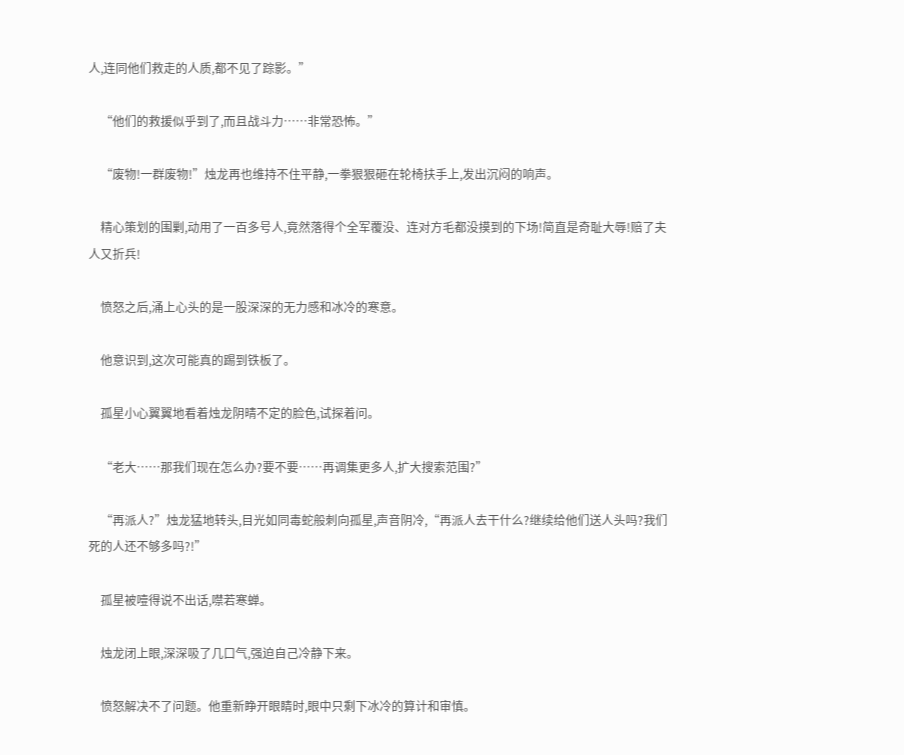人,连同他们救走的人质,都不见了踪影。”

    “他们的救援似乎到了,而且战斗力……非常恐怖。”

    “废物!一群废物!”烛龙再也维持不住平静,一拳狠狠砸在轮椅扶手上,发出沉闷的响声。

    精心策划的围剿,动用了一百多号人,竟然落得个全军覆没、连对方毛都没摸到的下场!简直是奇耻大辱!赔了夫人又折兵!

    愤怒之后,涌上心头的是一股深深的无力感和冰冷的寒意。

    他意识到,这次可能真的踢到铁板了。

    孤星小心翼翼地看着烛龙阴晴不定的脸色,试探着问。

    “老大……那我们现在怎么办?要不要……再调集更多人,扩大搜索范围?”

    “再派人?”烛龙猛地转头,目光如同毒蛇般刺向孤星,声音阴冷,“再派人去干什么?继续给他们送人头吗?我们死的人还不够多吗?!”

    孤星被噎得说不出话,噤若寒蝉。

    烛龙闭上眼,深深吸了几口气,强迫自己冷静下来。

    愤怒解决不了问题。他重新睁开眼睛时,眼中只剩下冰冷的算计和审慎。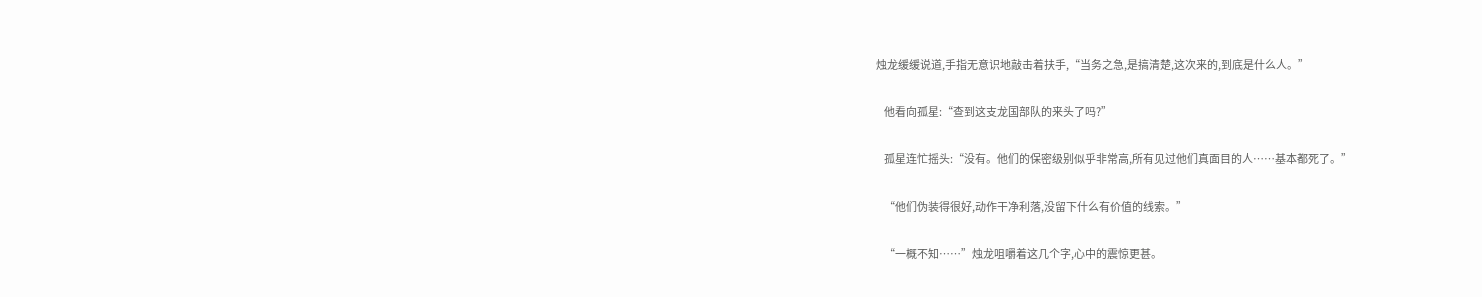烛龙缓缓说道,手指无意识地敲击着扶手,“当务之急,是搞清楚,这次来的,到底是什么人。”

    他看向孤星:“查到这支龙国部队的来头了吗?”

    孤星连忙摇头:“没有。他们的保密级别似乎非常高,所有见过他们真面目的人……基本都死了。”

    “他们伪装得很好,动作干净利落,没留下什么有价值的线索。”

    “一概不知……”烛龙咀嚼着这几个字,心中的震惊更甚。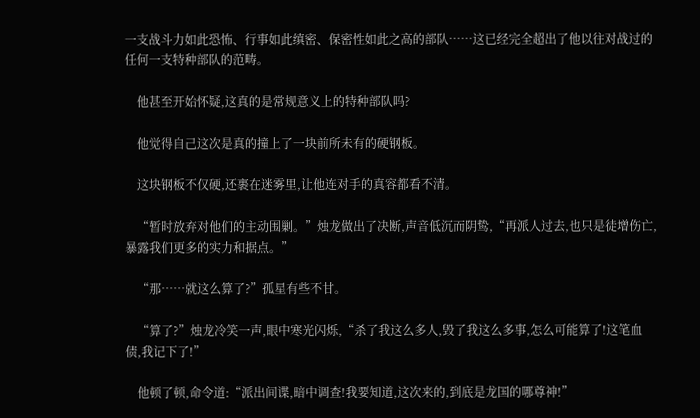一支战斗力如此恐怖、行事如此缜密、保密性如此之高的部队……这已经完全超出了他以往对战过的任何一支特种部队的范畴。

    他甚至开始怀疑,这真的是常规意义上的特种部队吗?

    他觉得自己这次是真的撞上了一块前所未有的硬钢板。

    这块钢板不仅硬,还裹在迷雾里,让他连对手的真容都看不清。

    “暂时放弃对他们的主动围剿。”烛龙做出了决断,声音低沉而阴鸷,“再派人过去,也只是徒增伤亡,暴露我们更多的实力和据点。”

    “那……就这么算了?”孤星有些不甘。

    “算了?”烛龙冷笑一声,眼中寒光闪烁,“杀了我这么多人,毁了我这么多事,怎么可能算了!这笔血债,我记下了!”

    他顿了顿,命令道:“派出间谍,暗中调查!我要知道,这次来的,到底是龙国的哪尊神!”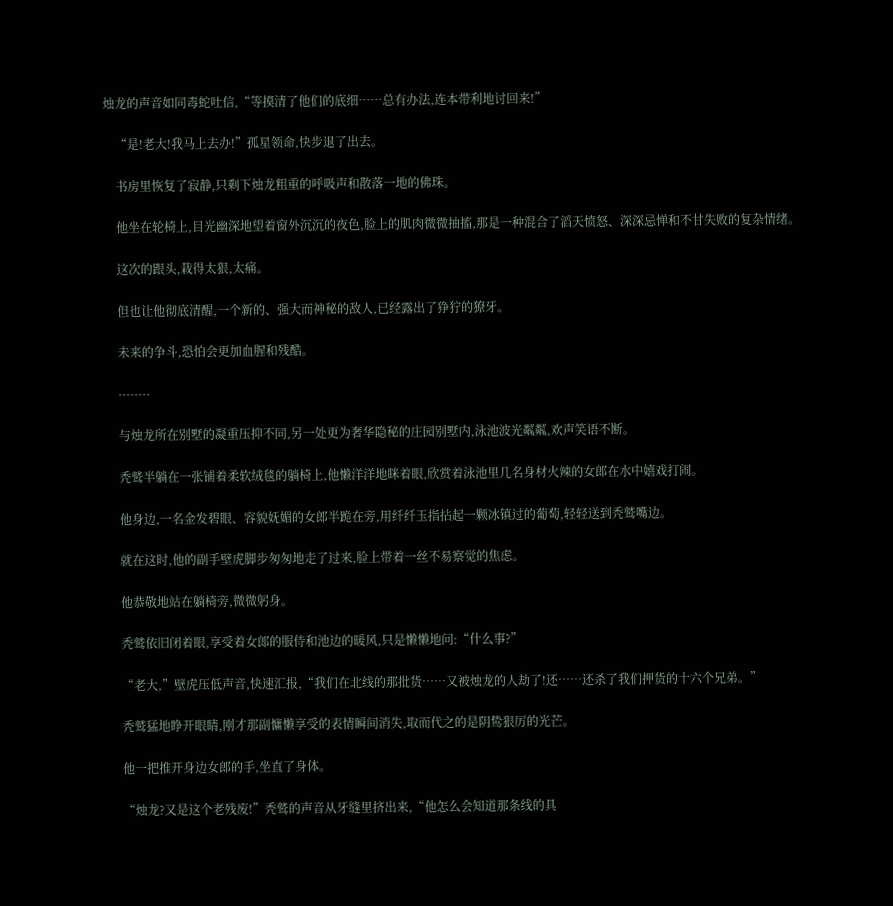烛龙的声音如同毒蛇吐信,“等摸清了他们的底细……总有办法,连本带利地讨回来!”

    “是!老大!我马上去办!”孤星领命,快步退了出去。

    书房里恢复了寂静,只剩下烛龙粗重的呼吸声和散落一地的佛珠。

    他坐在轮椅上,目光幽深地望着窗外沉沉的夜色,脸上的肌肉微微抽搐,那是一种混合了滔天愤怒、深深忌惮和不甘失败的复杂情绪。

    这次的跟头,栽得太狠,太痛。

    但也让他彻底清醒,一个新的、强大而神秘的敌人,已经露出了狰狞的獠牙。

    未来的争斗,恐怕会更加血腥和残酷。

    ········

    与烛龙所在别墅的凝重压抑不同,另一处更为奢华隐秘的庄园别墅内,泳池波光粼粼,欢声笑语不断。

    秃鹫半躺在一张铺着柔软绒毯的躺椅上,他懒洋洋地眯着眼,欣赏着泳池里几名身材火辣的女郎在水中嬉戏打闹。

    他身边,一名金发碧眼、容貌妩媚的女郎半跪在旁,用纤纤玉指拈起一颗冰镇过的葡萄,轻轻送到秃鹫嘴边。

    就在这时,他的副手壁虎脚步匆匆地走了过来,脸上带着一丝不易察觉的焦虑。

    他恭敬地站在躺椅旁,微微躬身。

    秃鹫依旧闭着眼,享受着女郎的服侍和池边的暖风,只是懒懒地问:“什么事?”

    “老大,”壁虎压低声音,快速汇报,“我们在北线的那批货……又被烛龙的人劫了!还……还杀了我们押货的十六个兄弟。”

    秃鹫猛地睁开眼睛,刚才那副慵懒享受的表情瞬间消失,取而代之的是阴鸷狠厉的光芒。

    他一把推开身边女郎的手,坐直了身体。

    “烛龙?又是这个老残废!”秃鹫的声音从牙缝里挤出来,“他怎么会知道那条线的具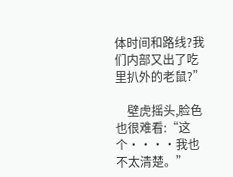体时间和路线?我们内部又出了吃里扒外的老鼠?”

    壁虎摇头,脸色也很难看:“这个····我也不太清楚。”